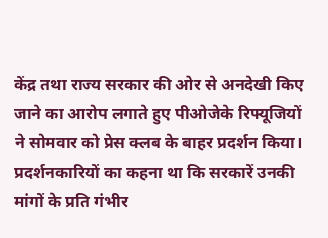केंद्र तथा राज्य सरकार की ओर से अनदेखी किए जाने का आरोप लगाते हुए पीओजेके रिफ्यूजियों ने सोमवार को प्रेस क्लब के बाहर प्रदर्शन किया। प्रदर्शनकारियों का कहना था कि सरकारें उनकी मांगों के प्रति गंभीर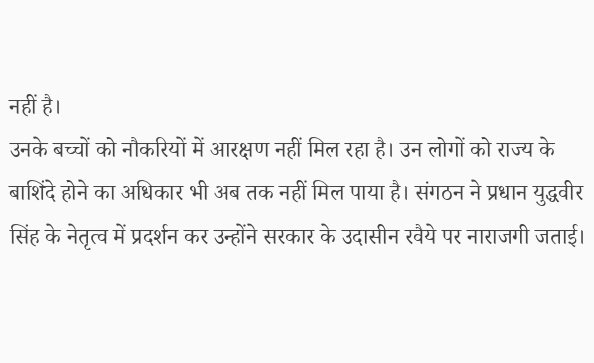नहीं है।
उनके बच्चों को नौकरियों में आरक्षण नहीं मिल रहा है। उन लोगों को राज्य के बाशिंदे होने का अधिकार भी अब तक नहीं मिल पाया है। संगठन ने प्रधान युद्धवीर सिंह के नेतृत्व में प्रदर्शन कर उन्होंने सरकार के उदासीन रवैये पर नाराजगी जताई।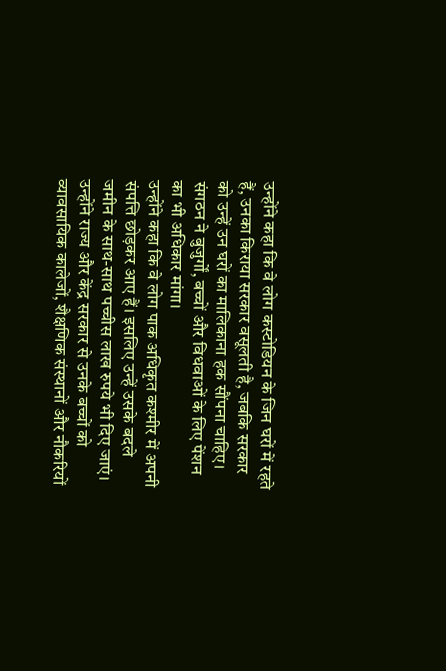उन्होंने कहा कि वे लोग कस्टोडियन के जिन घरों में रहते हैं, उनका किराया सरकार वसूलती है, जबकि सरकार को उन्हें उन घरों का मालिकाना हक सौंपना चाहिए। संगठन ने बुजुर्गों, बच्चों और विधवाओं के लिए पेंशन का भी अधिकार मांगा।
उन्होंने कहा कि वे लोग पाक अधिकृत कश्मीर में अपनी संपत्ति छोड़कर आए हैं। इसलिए उन्हें उसके बदले जमीन के साथ-साथ पच्चीस लाख रुपये भी दिए जाएं। उन्होंने राज्य और केंद्र सरकार से उनके बच्चों को व्यावसायिक कालेजों, शैक्षणिक संस्थानों और नौकरियों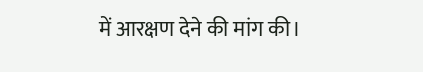में आरक्षण देने की मांग की।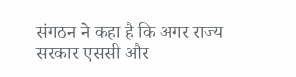संगठन ने कहा है कि अगर राज्य सरकार एससी और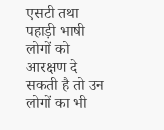एसटी तथा पहाड़ी भाषी लोगों को आरक्षण दे सकती है तो उन लोगों का भी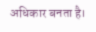अधिकार बनता है।